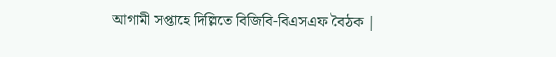আগামী সপ্তাহে দিল্লিতে বিজিবি-বিএসএফ বৈঠক |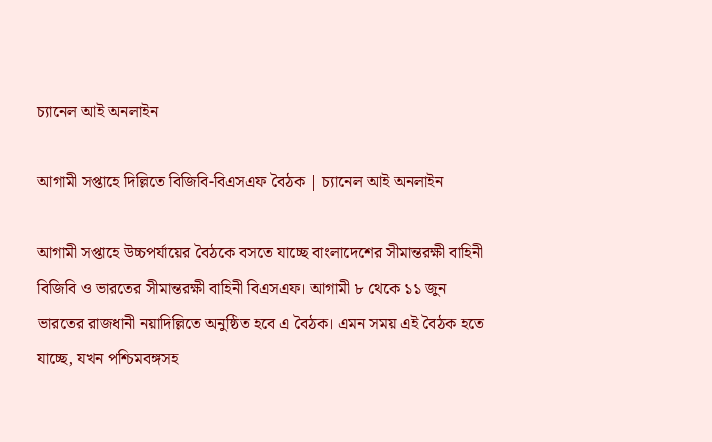চ্যানেল আই অনলাইন

আগামী সপ্তাহে দিল্লিতে বিজিবি-বিএসএফ বৈঠক | চ্যানেল আই অনলাইন

আগামী সপ্তাহে উচ্চপর্যায়ের বৈঠকে বসতে যাচ্ছে বাংলাদেশের সীমান্তরক্ষী বাহিনী বিজিবি ও ভারতের সীমান্তরক্ষী বাহিনী বিএসএফ। আগামী ৮ থেকে ১১ জুন ভারতের রাজধানী নয়াদিল্লিতে অনুষ্ঠিত হবে এ বৈঠক। এমন সময় এই বৈঠক হতে যাচ্ছে, যখন পশ্চিমবঙ্গসহ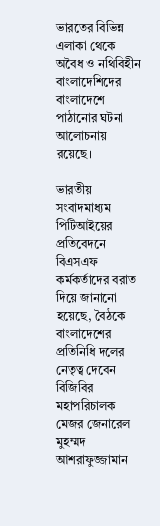ভারতের বিভিন্ন এলাকা থেকে অবৈধ ও নথিবিহীন বাংলাদেশিদের বাংলাদেশে পাঠানোর ঘটনা আলোচনায় রয়েছে।

ভারতীয় সংবাদমাধ্যম পিটিআইয়ের প্রতিবেদনে বিএসএফ কর্মকর্তাদের বরাত দিয়ে জানানো হয়েছে, বৈঠকে বাংলাদেশের প্রতিনিধি দলের নেতৃত্ব দেবেন বিজিবির মহাপরিচালক মেজর জেনারেল মুহম্মদ আশরাফুজ্জামান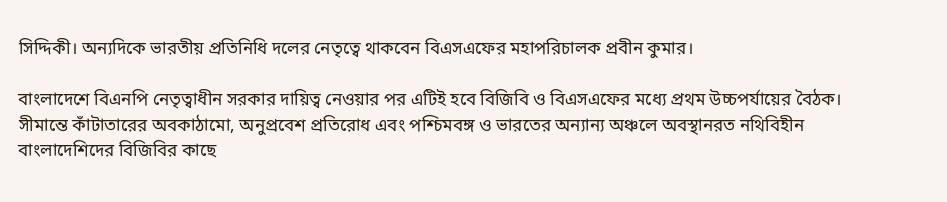সিদ্দিকী। অন্যদিকে ভারতীয় প্রতিনিধি দলের নেতৃত্বে থাকবেন বিএসএফের মহাপরিচালক প্রবীন কুমার।

বাংলাদেশে বিএনপি নেতৃত্বাধীন সরকার দায়িত্ব নেওয়ার পর এটিই হবে বিজিবি ও বিএসএফের মধ্যে প্রথম উচ্চপর্যায়ের বৈঠক। সীমান্তে কাঁটাতারের অবকাঠামো, অনুপ্রবেশ প্রতিরোধ এবং পশ্চিমবঙ্গ ও ভারতের অন্যান্য অঞ্চলে অবস্থানরত নথিবিহীন বাংলাদেশিদের বিজিবির কাছে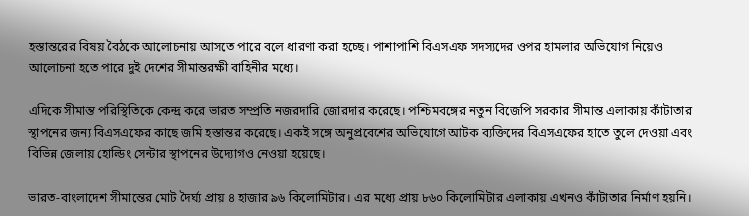হস্তান্তরের বিষয় বৈঠকে আলোচনায় আসতে পারে বলে ধারণা করা হচ্ছে। পাশাপাশি বিএসএফ সদস্যদের ওপর হামলার অভিযোগ নিয়েও আলোচনা হতে পারে দুই দেশের সীমান্তরক্ষী বাহিনীর মধ্যে।

এদিকে সীমান্ত পরিস্থিতিকে কেন্দ্র করে ভারত সম্প্রতি নজরদারি জোরদার করেছে। পশ্চিমবঙ্গের নতুন বিজেপি সরকার সীমান্ত এলাকায় কাঁটাতার স্থাপনের জন্য বিএসএফের কাছে জমি হস্তান্তর করেছে। একই সঙ্গে অনুপ্রবেশের অভিযোগে আটক ব্যক্তিদের বিএসএফের হাতে তুলে দেওয়া এবং বিভিন্ন জেলায় হোল্ডিং সেন্টার স্থাপনের উদ্যোগও নেওয়া হয়েছে।

ভারত-বাংলাদেশ সীমান্তের মোট দৈর্ঘ্য প্রায় ৪ হাজার ৯৬ কিলোমিটার। এর মধ্যে প্রায় ৮৬০ কিলোমিটার এলাকায় এখনও কাঁটাতার নির্মাণ হয়নি।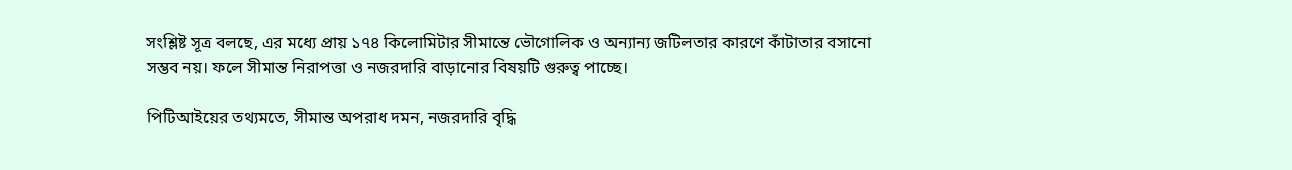সংশ্লিষ্ট সূত্র বলছে, এর মধ্যে প্রায় ১৭৪ কিলোমিটার সীমান্তে ভৌগোলিক ও অন্যান্য জটিলতার কারণে কাঁটাতার বসানো সম্ভব নয়। ফলে সীমান্ত নিরাপত্তা ও নজরদারি বাড়ানোর বিষয়টি গুরুত্ব পাচ্ছে।

পিটিআইয়ের তথ্যমতে, সীমান্ত অপরাধ দমন, নজরদারি বৃদ্ধি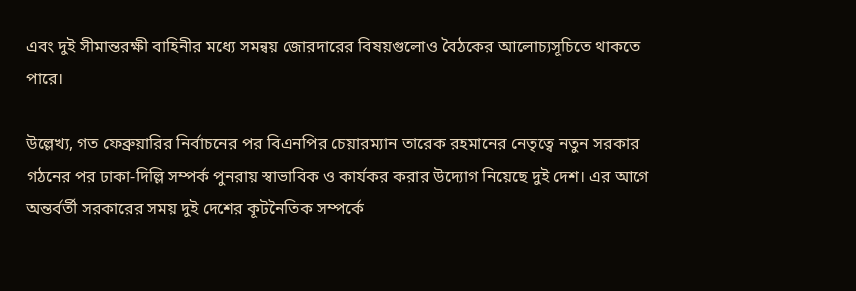এবং দুই সীমান্তরক্ষী বাহিনীর মধ্যে সমন্বয় জোরদারের বিষয়গুলোও বৈঠকের আলোচ্যসূচিতে থাকতে পারে।

উল্লেখ্য, গত ফেব্রুয়ারির নির্বাচনের পর বিএনপির চেয়ারম্যান তারেক রহমানের নেতৃত্বে নতুন সরকার গঠনের পর ঢাকা-দিল্লি সম্পর্ক পুনরায় স্বাভাবিক ও কার্যকর করার উদ্যোগ নিয়েছে দুই দেশ। এর আগে অন্তর্বর্তী সরকারের সময় দুই দেশের কূটনৈতিক সম্পর্কে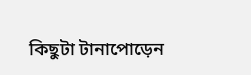কিছুটা টানাপোড়েন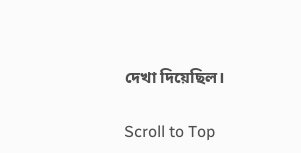দেখা দিয়েছিল।

Scroll to Top